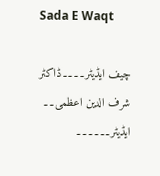Sada E Waqt

چیف ایڈیٹر۔۔۔۔ڈاکٹر شرف الدین اعظمی۔۔ ایڈیٹر۔۔۔۔۔۔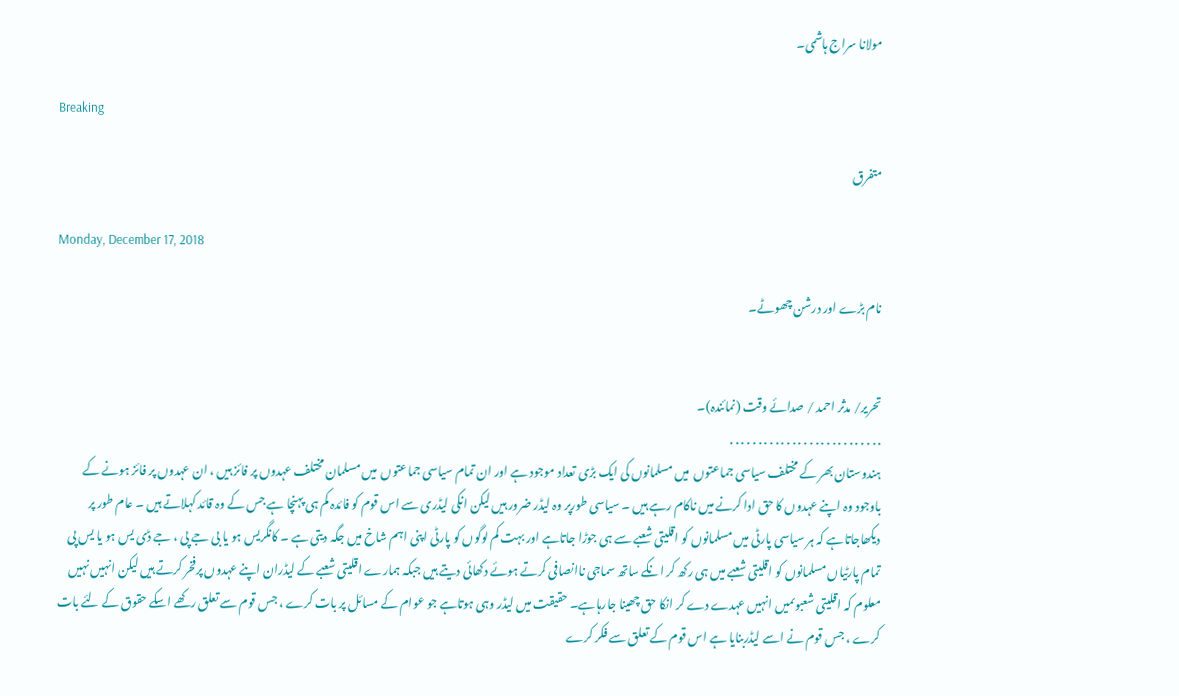مولانا سراج ہاشمی۔

Breaking

متفرق

Monday, December 17, 2018

نام بڑے اور درشن چھوٹے۔


تحریر/ مدثر احمد / صدائے وقت (نمائندہ)۔
. . . . . . . . . . . . . . . . . . . . . . . . . . .
ہندوستان بھر کے مختلف سیاسی جماعتوں  میں مسلمانوں کی ایک بڑی تعداد موجود ہے اور ان تمام سیاسی جماعتوں  میں مسلمان مختلف عہدوں پر فائز ہیں ، ان عہدوں پر فائز ہونے کے باوجود وہ اپنے عہدوں کا حق ادا کرنے میں ناکام رہے ہیں ۔ سیاسی طورپر وہ لیڈر ضرور ہیں لیکن انکی لیڈری سے اس قوم کو فائدہ کم ہی پہنچا ہے جس کے وہ قائد کہلاتے ہیں ۔ عام طور پر دیکھاجاتاہے کہ ہر سیاسی پارٹی میں مسلمانوں کو اقلیتی شعبے سے ہی جوڑا جاتاہے اور بہت کم لوگوں کو پارٹی اپنی اہم شاخ میں جگہ دیتی ہے ۔ کانگریس ہو یا بی جے پی ، جے ڈی یس ہو یا یس پی تمام پارٹیاں مسلمانوں کو اقلیتی شعبے میں ہی رکھ کر انکے ساتھ سماجی ناانصافی کرتے ہوئے دکھائی دیتے ہیں جبکہ ہمارے اقلیتی شعبے کے لیڈران اپنے عہدوں پرفخر کرتے ہیں لیکن انہیں نہیں معلوم کہ اقلیتی شعبوںمیں انہیں عہدے دے کر انکا حق چھینا جارہاہے۔ حقیقت میں لیڈر وہی ہوتاہے جو عوام کے مسائل پر بات کرے ، جس قوم سے تعلق رکھے اسکے حقوق کے لئے بات کرے ، جس قوم نے اسے لیڈربنایا ہے اس قوم کے تعلق سے فکر کرے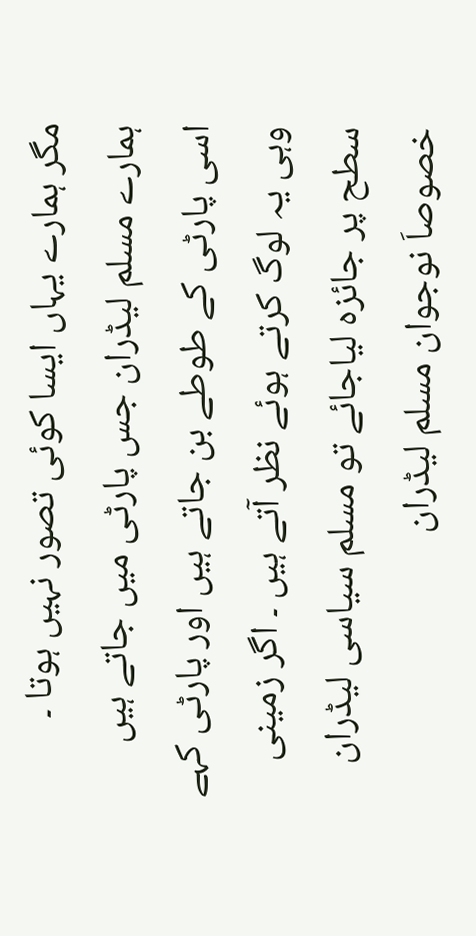مگر ہمارے یہاں ایسا کوئی تصور نہیں ہوتا ۔ ہمارے مسلم لیڈران جس پارٹی میں جاتے ہیں اسی پارٹی کے طوطے بن جاتے ہیں اور پارٹی کہے وہی یہ لوگ کرتے ہوئے نظر آتے ہیں ۔ اگر زمینی سطح پر جائزہ لیاجائے تو مسلم سیاسی لیڈران خصوصاَ نوجوان مسلم لیڈران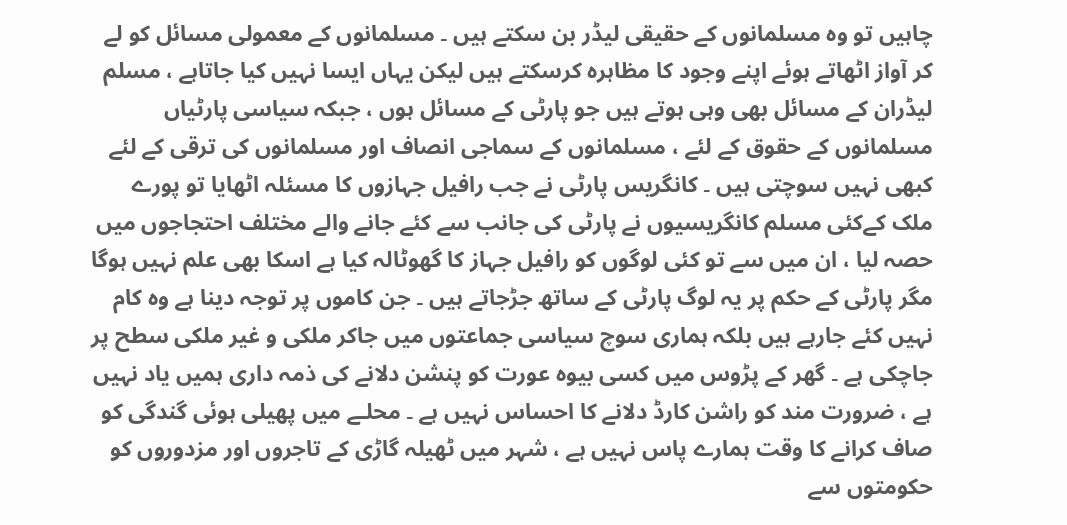چاہیں تو وہ مسلمانوں کے حقیقی لیڈر بن سکتے ہیں ۔ مسلمانوں کے معمولی مسائل کو لے کر آواز اٹھاتے ہوئے اپنے وجود کا مظاہرہ کرسکتے ہیں لیکن یہاں ایسا نہیں کیا جاتاہے ، مسلم لیڈران کے مسائل بھی وہی ہوتے ہیں جو پارٹی کے مسائل ہوں ، جبکہ سیاسی پارٹیاں مسلمانوں کے حقوق کے لئے ، مسلمانوں کے سماجی انصاف اور مسلمانوں کی ترقی کے لئے کبھی نہیں سوچتی ہیں ۔ کانگریس پارٹی نے جب رافیل جہازوں کا مسئلہ اٹھایا تو پورے ملک کےکئی مسلم کانگریسیوں نے پارٹی کی جانب سے کئے جانے والے مختلف احتجاجوں میں حصہ لیا ، ان میں سے تو کئی لوگوں کو رافیل جہاز کا گھوٹالہ کیا ہے اسکا بھی علم نہیں ہوگا مگر پارٹی کے حکم پر یہ لوگ پارٹی کے ساتھ جڑجاتے ہیں ۔ جن کاموں پر توجہ دینا ہے وہ کام نہیں کئے جارہے ہیں بلکہ ہماری سوچ سیاسی جماعتوں میں جاکر ملکی و غیر ملکی سطح پر جاچکی ہے ۔ گھر کے پڑوس میں کسی بیوہ عورت کو پنشن دلانے کی ذمہ داری ہمیں یاد نہیں ہے ، ضرورت مند کو راشن کارڈ دلانے کا احساس نہیں ہے ۔ محلـے میں پھیلی ہوئی گندگی کو صاف کرانے کا وقت ہمارے پاس نہیں ہے ، شہر میں ٹھیلہ گاڑی کے تاجروں اور مزدوروں کو حکومتوں سے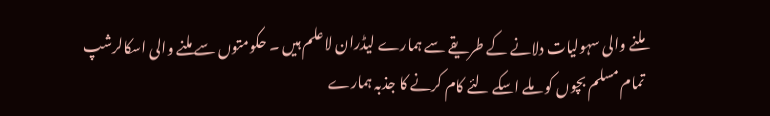ملنے والی سہولیات دلانے کے طریقے سے ہمارے لیڈران لاعلم ہیں ۔ حکومتوں سے ملنے والی اسکالرشپ تمام مسلم بچوں کو ملے اسکے لئے کام کرنے کا جذبہ ہمارے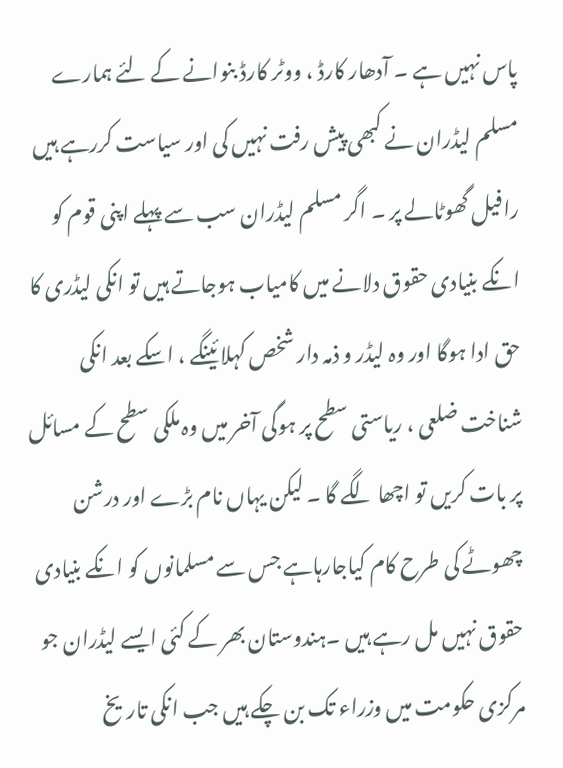پاس نہیں ہے ۔ آدھار کارڈ ، ووٹر کارڈ بنوانے کے لئے ہمارے مسلم لیڈران نے کبھی پیش رفت نہیں کی اور سیاست کررہے ہیں رافیل گھوٹالے پر ۔ اگر مسلم لیڈران سب سے پہلے اپنی قوم کو انکے بنیادی حقوق دلانے میں کامیاب ہوجاتے ہیں تو انکی لیڈری کا حق ادا ہوگا اور وہ لیڈر و ذمہ دار شخص کہلائینگے ، اسکے بعد انکی شناخت ضلعی ، ریاستی سطح پر ہوگی آخر میں وہ ملکی سطح کے مسائل پر بات کریں تو اچھا لگے گا ۔ لیکن یہاں نام بڑے اور درشن چھوٹے کی طرح کام کیاجارہاہے جس سے مسلمانوں کو انکے بنیادی حقوق نہیں مل رہے ہیں ۔ہندوستان بھر کے کئی ایسے لیڈران جو مرکزی حکومت میں وزراء تک بن چکے ہیں جب انکی تاریخ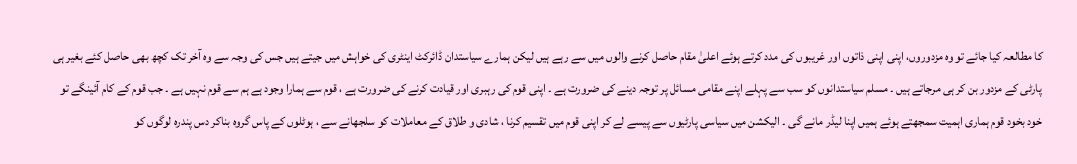کا مطالعہ کیا جائے تو وہ مزدوروں، اپنی اپنی ذاتوں اور غریبوں کی مدد کرتے ہوئے اعلیٰ مقام حاصل کرنے والوں میں سے رہے ہیں لیکن ہمارے سیاستدان ڈائرکٹ اینٹری کی خواہش میں جیتے ہیں جس کی وجہ سے وہ آخر تک کچھ بھی حاصل کئے بغیر ہی پارٹی کے مزدور بن کر ہی مرجاتے ہیں ۔ مسلم سیاستدانوں کو سب سے پہلے اپنے مقامی مسائل پر توجہ دینے کی ضرورت ہے ۔ اپنی قوم کی رہبری اور قیادت کرنے کی ضرورت ہے ، قوم سے ہمارا وجود ہے ہم سے قوم نہیں ہے ۔ جب قوم کے کام آئینگے تو خود بخود قوم ہماری اہمیت سمجھتے ہوئے ہمیں اپنا لیڈر مانے گی ۔ الیکشن میں سیاسی پارٹیوں سے پیسے لے کر اپنی قوم میں تقسیم کرنا ، شادی و طلاق کے معاملات کو سلجھانے سے ، ہوٹلوں کے پاس گروہ بناکر دس پندرہ لوگوں کو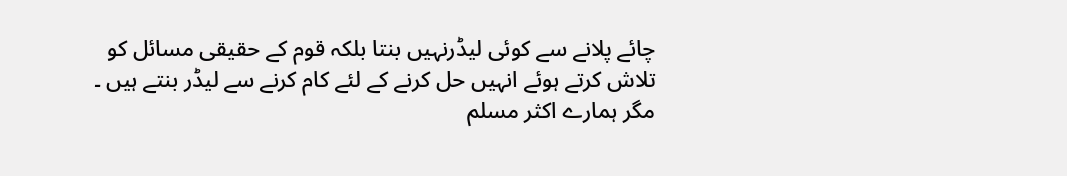چائے پلانے سے کوئی لیڈرنہیں بنتا بلکہ قوم کے حقیقی مسائل کو تلاش کرتے ہوئے انہیں حل کرنے کے لئے کام کرنے سے لیڈر بنتے ہیں ۔ مگر ہمارے اکثر مسلم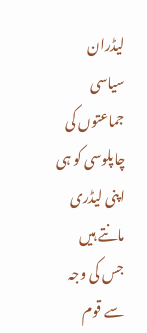لیڈران سیاسی جماعتوں کی چاپلوسی کو ہی اپنی لیڈری مانتے ہیں جس کی وجہ سے قوم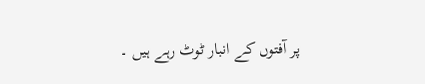پر آفتوں کے انبار ٹوٹ رہے ہیں ۔